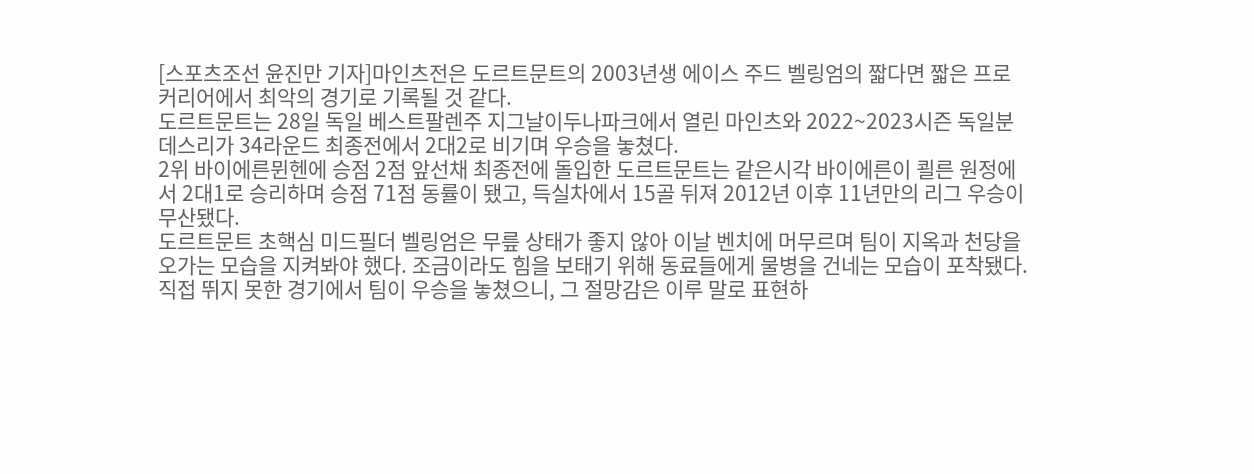[스포츠조선 윤진만 기자]마인츠전은 도르트문트의 2003년생 에이스 주드 벨링엄의 짧다면 짧은 프로 커리어에서 최악의 경기로 기록될 것 같다.
도르트문트는 28일 독일 베스트팔렌주 지그날이두나파크에서 열린 마인츠와 2022~2023시즌 독일분데스리가 34라운드 최종전에서 2대2로 비기며 우승을 놓쳤다.
2위 바이에른뮌헨에 승점 2점 앞선채 최종전에 돌입한 도르트문트는 같은시각 바이에른이 쾰른 원정에서 2대1로 승리하며 승점 71점 동률이 됐고, 득실차에서 15골 뒤져 2012년 이후 11년만의 리그 우승이 무산됐다.
도르트문트 초핵심 미드필더 벨링엄은 무릎 상태가 좋지 않아 이날 벤치에 머무르며 팀이 지옥과 천당을 오가는 모습을 지켜봐야 했다. 조금이라도 힘을 보태기 위해 동료들에게 물병을 건네는 모습이 포착됐다.
직접 뛰지 못한 경기에서 팀이 우승을 놓쳤으니, 그 절망감은 이루 말로 표현하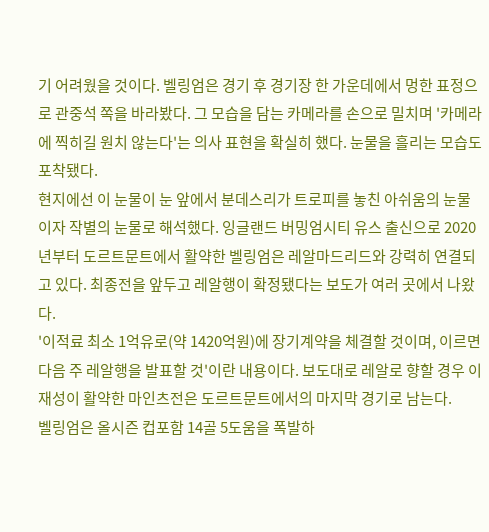기 어려웠을 것이다. 벨링엄은 경기 후 경기장 한 가운데에서 멍한 표정으로 관중석 쪽을 바라봤다. 그 모습을 담는 카메라를 손으로 밀치며 '카메라에 찍히길 원치 않는다'는 의사 표현을 확실히 했다. 눈물을 흘리는 모습도 포착됐다.
현지에선 이 눈물이 눈 앞에서 분데스리가 트로피를 놓친 아쉬움의 눈물이자 작별의 눈물로 해석했다. 잉글랜드 버밍엄시티 유스 출신으로 2020년부터 도르트문트에서 활약한 벨링엄은 레알마드리드와 강력히 연결되고 있다. 최종전을 앞두고 레알행이 확정됐다는 보도가 여러 곳에서 나왔다.
'이적료 최소 1억유로(약 1420억원)에 장기계약을 체결할 것이며, 이르면 다음 주 레알행을 발표할 것'이란 내용이다. 보도대로 레알로 향할 경우 이재성이 활약한 마인츠전은 도르트문트에서의 마지막 경기로 남는다.
벨링엄은 올시즌 컵포함 14골 5도움을 폭발하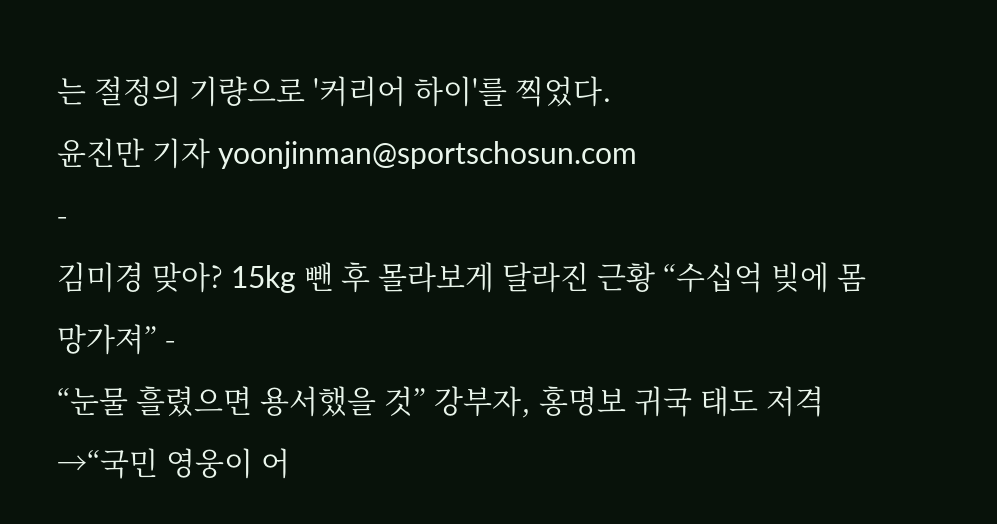는 절정의 기량으로 '커리어 하이'를 찍었다.
윤진만 기자 yoonjinman@sportschosun.com
-
김미경 맞아? 15kg 뺀 후 몰라보게 달라진 근황 “수십억 빚에 몸 망가져” -
“눈물 흘렸으면 용서했을 것” 강부자, 홍명보 귀국 태도 저격→“국민 영웅이 어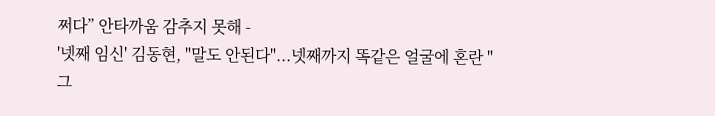쩌다” 안타까움 감추지 못해 -
'넷째 임신' 김동현, "말도 안된다"...넷째까지 똑같은 얼굴에 혼란 "그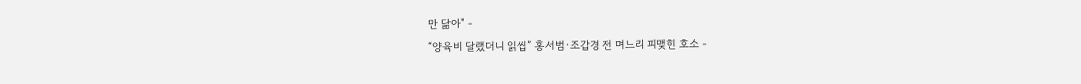만 닮아" -
“양육비 달랬더니 읽씹” 홍서범·조갑경 전 며느리 피맺힌 호소 -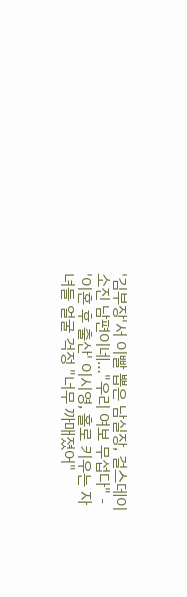'김부장'서 이빨 뽑은 남실장, 걸스데이 소진 남편이네…"우리 여보 무섭다" -
'이혼 후 출산' 이시영, 홀로 키우는 자녀들 얼굴 걱정 "너무 까매졌어"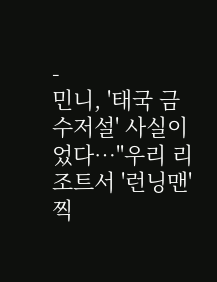-
민니, '태국 금수저설' 사실이었다…"우리 리조트서 '런닝맨' 찍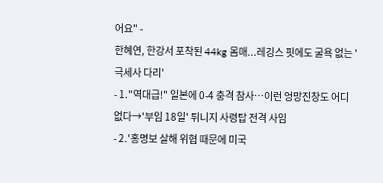어요" -
한혜연, 한강서 포착된 44kg 몸매...레깅스 핏에도 굴욕 없는 '극세사 다리'
- 1."역대급!" 일본에 0-4 충격 참사…이런 엉망진창도 어디 없다→'부임 18일' 튀니지 사령탑 전격 사임
- 2.'홍명보 살해 위협 때문에 미국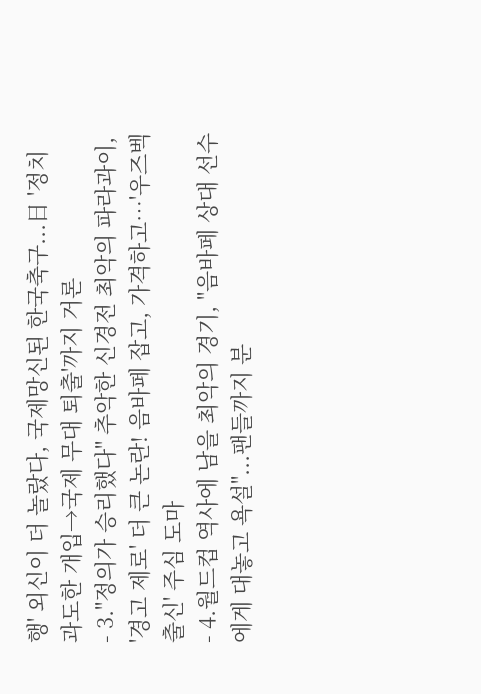행' 외신이 더 놀랐다, 국제망신된 한국축구...日 '정치 과도한 개입→국제 무대 퇴출'까지 거론
- 3."정의가 승리했다" 추악한 신경전 최악의 파라과이, '경고 제로' 더 큰 논란! 음바페 잡고, 가격하고…'우즈벡 출신' 주심 도마
- 4.월드컵 역사에 남을 최악의 경기, "음바페 상대 선수에게 대놓고 욕설"...팬들까지 분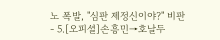노 폭발, "심판 제정신이야?" 비판
- 5.[오피셜]손흥민→호날두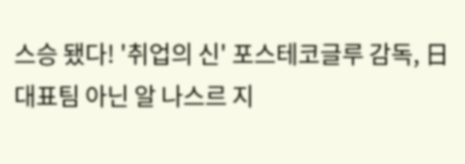스승 됐다! '취업의 신' 포스테코글루 감독, 日대표팀 아닌 알 나스르 지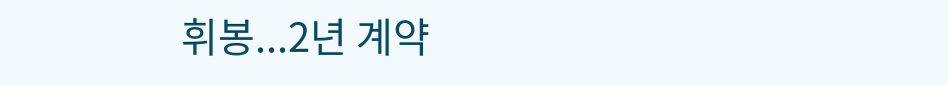휘봉...2년 계약